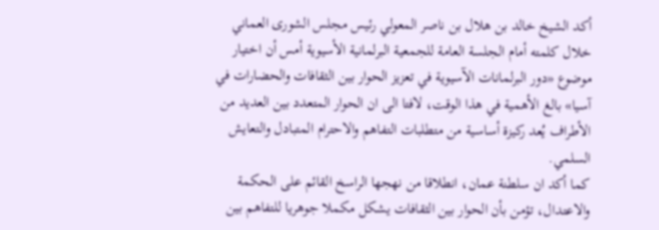أكد الشيخ خالد بن هلال بن ناصر المعولي رئيس مجلس الشورى العماني خلال كلمته أمام الجلسة العامة للجمعية البرلمانية الأسيوية أمس أن اختيار موضوع «دور البرلمانات الآسيوية في تعزيز الحوار بين الثقافات والحضارات في آسيا» بالغ الأهمية في هذا الوقت، لافتا الى ان الحوار المتعدد بين العديد من الأطراف يُعد ركيزة أساسية من متطلبات التفاهم والاحترام المتبادل والتعايش السلمي.
كما أكد ان سلطنة عمان، انطلاقا من نهجها الراسخ القائم على الحكمة والاعتدال، تؤمن بأن الحوار بين الثقافات يشكل مكملا جوهريا للتفاهم بين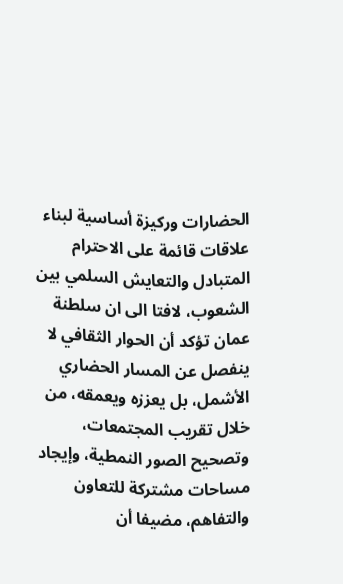الحضارات وركيزة أساسية لبناء علاقات قائمة على الاحترام المتبادل والتعايش السلمي بين الشعوب، لافتا الى ان سلطنة عمان تؤكد أن الحوار الثقافي لا ينفصل عن المسار الحضاري الأشمل، بل يعززه ويعمقه، من خلال تقريب المجتمعات، وتصحيح الصور النمطية، وإيجاد مساحات مشتركة للتعاون والتفاهم، مضيفا أن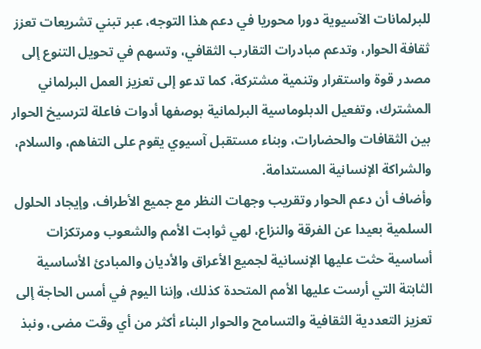للبرلمانات الآسيوية دورا محوريا في دعم هذا التوجه، عبر تبني تشريعات تعزز ثقافة الحوار، وتدعم مبادرات التقارب الثقافي، وتسهم في تحويل التنوع إلى مصدر قوة واستقرار وتنمية مشتركة، كما تدعو إلى تعزيز العمل البرلماني المشترك، وتفعيل الدبلوماسية البرلمانية بوصفها أدوات فاعلة لترسيخ الحوار بين الثقافات والحضارات، وبناء مستقبل آسيوي يقوم على التفاهم، والسلام، والشراكة الإنسانية المستدامة.
وأضاف أن دعم الحوار وتقريب وجهات النظر مع جميع الأطراف، وإيجاد الحلول السلمية بعيدا عن الفرقة والنزاع، لهي ثوابت الأمم والشعوب ومرتكزات أساسية حثت عليها الإنسانية لجميع الأعراق والأديان والمبادئ الأساسية الثابتة التي أرست عليها الأمم المتحدة كذلك، وإننا اليوم في أمس الحاجة إلى تعزيز التعددية الثقافية والتسامح والحوار البناء أكثر من أي وقت مضى، ونبذ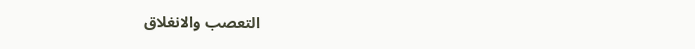التعصب والانغلاق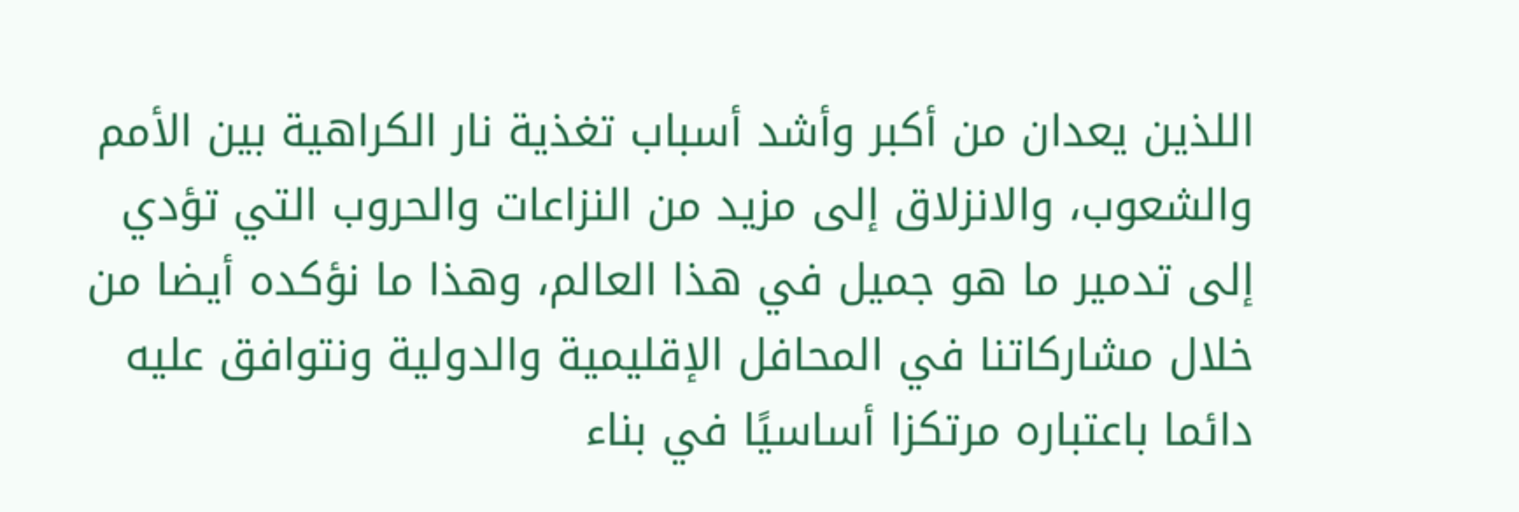اللذين يعدان من أكبر وأشد أسباب تغذية نار الكراهية بين الأمم والشعوب، والانزلاق إلى مزيد من النزاعات والحروب التي تؤدي إلى تدمير ما هو جميل في هذا العالم، وهذا ما نؤكده أيضا من خلال مشاركاتنا في المحافل الإقليمية والدولية ونتوافق عليه دائما باعتباره مرتكزا أساسيًا في بناء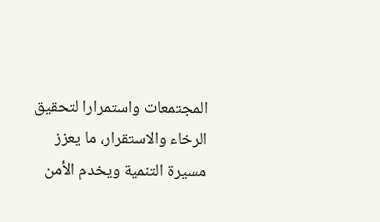المجتمعات واستمرارا لتحقيق الرخاء والاستقرار، ما يعزز مسيرة التنمية ويخدم الأمن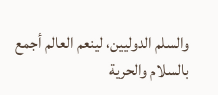والسلم الدوليين، لينعم العالم أجمع بالسلام والحرية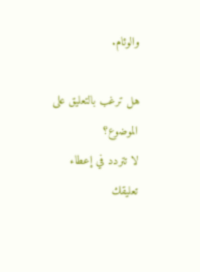والوئام.

هل ترغب بالتعليق على الموضوع؟
لا تتردد في إعطاء تعليقك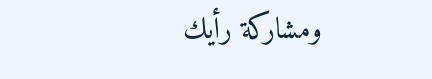ومشاركة رأيك